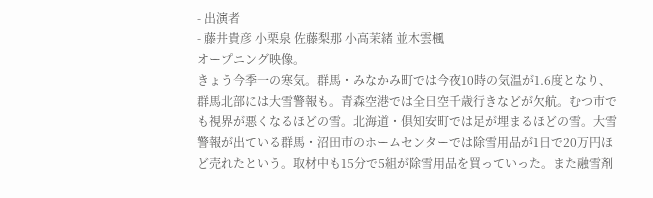- 出演者
- 藤井貴彦 小栗泉 佐藤梨那 小高茉緒 並木雲楓
オープニング映像。
きょう今季一の寒気。群馬・みなかみ町では今夜10時の気温が1.6度となり、群馬北部には大雪警報も。青森空港では全日空千歳行きなどが欠航。むつ市でも視界が悪くなるほどの雪。北海道・倶知安町では足が埋まるほどの雪。大雪警報が出ている群馬・沼田市のホームセンターでは除雪用品が1日で20万円ほど売れたという。取材中も15分で5組が除雪用品を買っていった。また融雪剤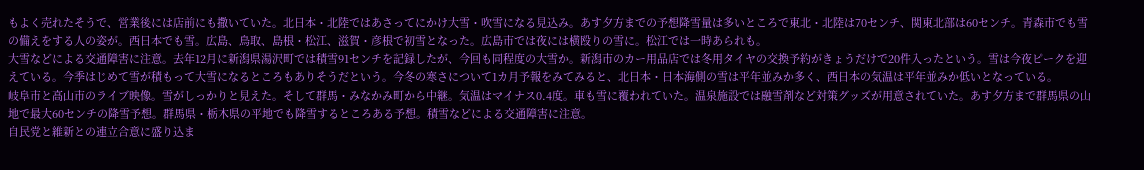もよく売れたそうで、営業後には店前にも撒いていた。北日本・北陸ではあさってにかけ大雪・吹雪になる見込み。あす夕方までの予想降雪量は多いところで東北・北陸は70センチ、関東北部は60センチ。青森市でも雪の備えをする人の姿が。西日本でも雪。広島、鳥取、島根・松江、滋賀・彦根で初雪となった。広島市では夜には横殴りの雪に。松江では一時あられも。
大雪などによる交通障害に注意。去年12月に新潟県湯沢町では積雪91センチを記録したが、今回も同程度の大雪か。新潟市のカー用品店では冬用タイヤの交換予約がきょうだけで20件入ったという。雪は今夜ピークを迎えている。今季はじめて雪が積もって大雪になるところもありそうだという。今冬の寒さについて1カ月予報をみてみると、北日本・日本海側の雪は平年並みか多く、西日本の気温は平年並みか低いとなっている。
岐阜市と高山市のライブ映像。雪がしっかりと見えた。そして群馬・みなかみ町から中継。気温はマイナス0.4度。車も雪に覆われていた。温泉施設では融雪剤など対策グッズが用意されていた。あす夕方まで群馬県の山地で最大60センチの降雪予想。群馬県・栃木県の平地でも降雪するところある予想。積雪などによる交通障害に注意。
自民党と維新との連立合意に盛り込ま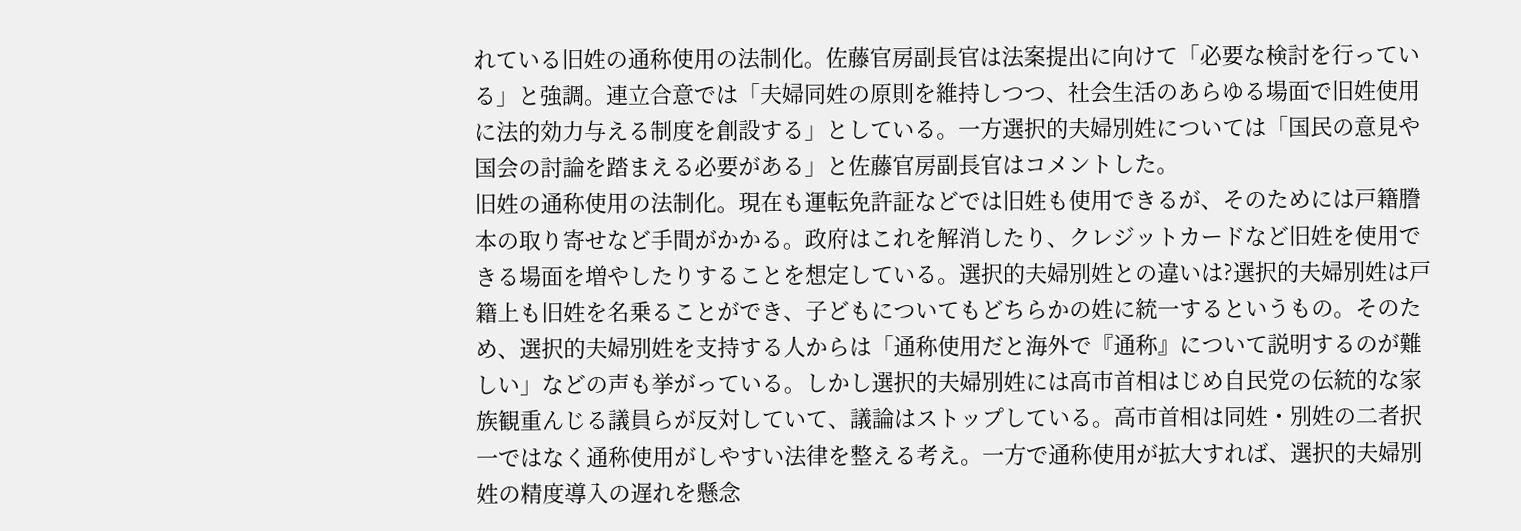れている旧姓の通称使用の法制化。佐藤官房副長官は法案提出に向けて「必要な検討を行っている」と強調。連立合意では「夫婦同姓の原則を維持しつつ、社会生活のあらゆる場面で旧姓使用に法的効力与える制度を創設する」としている。一方選択的夫婦別姓については「国民の意見や国会の討論を踏まえる必要がある」と佐藤官房副長官はコメントした。
旧姓の通称使用の法制化。現在も運転免許証などでは旧姓も使用できるが、そのためには戸籍謄本の取り寄せなど手間がかかる。政府はこれを解消したり、クレジットカードなど旧姓を使用できる場面を増やしたりすることを想定している。選択的夫婦別姓との違いは?選択的夫婦別姓は戸籍上も旧姓を名乗ることができ、子どもについてもどちらかの姓に統一するというもの。そのため、選択的夫婦別姓を支持する人からは「通称使用だと海外で『通称』について説明するのが難しい」などの声も挙がっている。しかし選択的夫婦別姓には高市首相はじめ自民党の伝統的な家族観重んじる議員らが反対していて、議論はストップしている。高市首相は同姓・別姓の二者択一ではなく通称使用がしやすい法律を整える考え。一方で通称使用が拡大すれば、選択的夫婦別姓の精度導入の遅れを懸念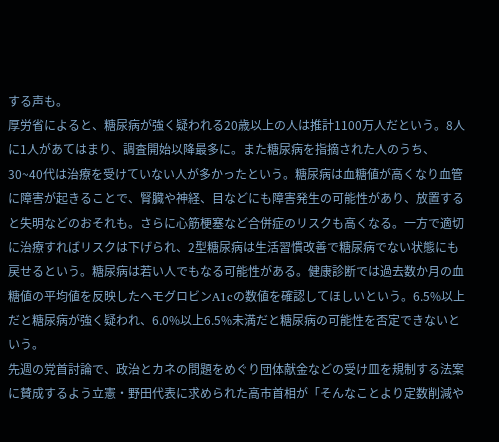する声も。
厚労省によると、糖尿病が強く疑われる20歳以上の人は推計1100万人だという。8人に1人があてはまり、調査開始以降最多に。また糖尿病を指摘された人のうち、30~40代は治療を受けていない人が多かったという。糖尿病は血糖値が高くなり血管に障害が起きることで、腎臓や神経、目などにも障害発生の可能性があり、放置すると失明などのおそれも。さらに心筋梗塞など合併症のリスクも高くなる。一方で適切に治療すればリスクは下げられ、2型糖尿病は生活習慣改善で糖尿病でない状態にも戻せるという。糖尿病は若い人でもなる可能性がある。健康診断では過去数か月の血糖値の平均値を反映したヘモグロビンA1cの数値を確認してほしいという。6.5%以上だと糖尿病が強く疑われ、6.0%以上6.5%未満だと糖尿病の可能性を否定できないという。
先週の党首討論で、政治とカネの問題をめぐり団体献金などの受け皿を規制する法案に賛成するよう立憲・野田代表に求められた高市首相が「そんなことより定数削減や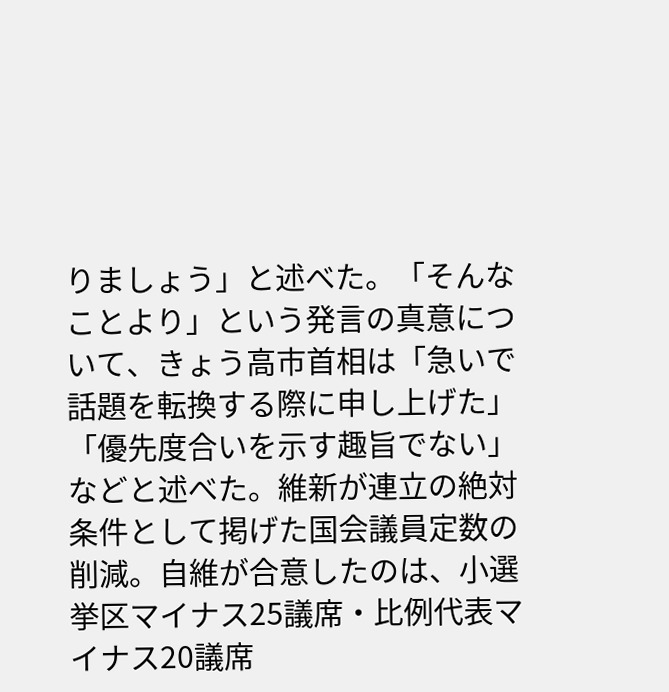りましょう」と述べた。「そんなことより」という発言の真意について、きょう高市首相は「急いで話題を転換する際に申し上げた」「優先度合いを示す趣旨でない」などと述べた。維新が連立の絶対条件として掲げた国会議員定数の削減。自維が合意したのは、小選挙区マイナス25議席・比例代表マイナス20議席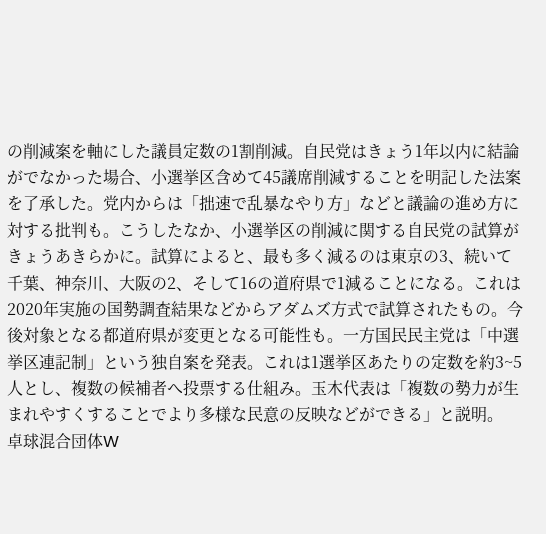の削減案を軸にした議員定数の1割削減。自民党はきょう1年以内に結論がでなかった場合、小選挙区含めて45議席削減することを明記した法案を了承した。党内からは「拙速で乱暴なやり方」などと議論の進め方に対する批判も。こうしたなか、小選挙区の削減に関する自民党の試算がきょうあきらかに。試算によると、最も多く減るのは東京の3、続いて千葉、神奈川、大阪の2、そして16の道府県で1減ることになる。これは2020年実施の国勢調査結果などからアダムズ方式で試算されたもの。今後対象となる都道府県が変更となる可能性も。一方国民民主党は「中選挙区連記制」という独自案を発表。これは1選挙区あたりの定数を約3~5人とし、複数の候補者へ投票する仕組み。玉木代表は「複数の勢力が生まれやすくすることでより多様な民意の反映などができる」と説明。
卓球混合団体W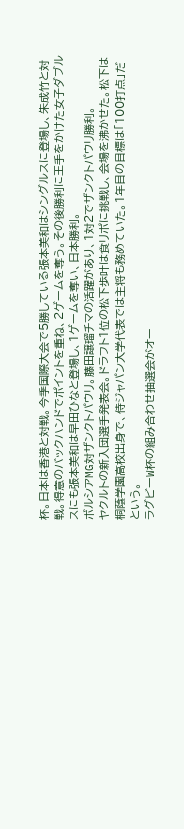杯。日本は香港と対戦。今季国際大会で5勝している張本美和はシングルスに登場し、朱成竹と対戦。得意のバックハンドでポイントを重ね、2ゲームを奪う。その後勝利に王手をかけた女子ダブルスにも張本美和は早田ひなと登場し、1ゲームを奪い、日本勝利。
ボルシアMG対ザンクトパウリ。藤田譲瑠チマの活躍があり、1対2でザンクトパウリ勝利。
ヤクルトの新入団選手発表会。ドラフト1位の松下歩叶は食リポに挑戦し、会場を沸かせた。松下は桐蔭学園高校出身で、侍ジャパン大学代表では主将も務めていた。1年目の目標は「100打点」だという。
ラグビーW杯の組み合わせ抽選会がオー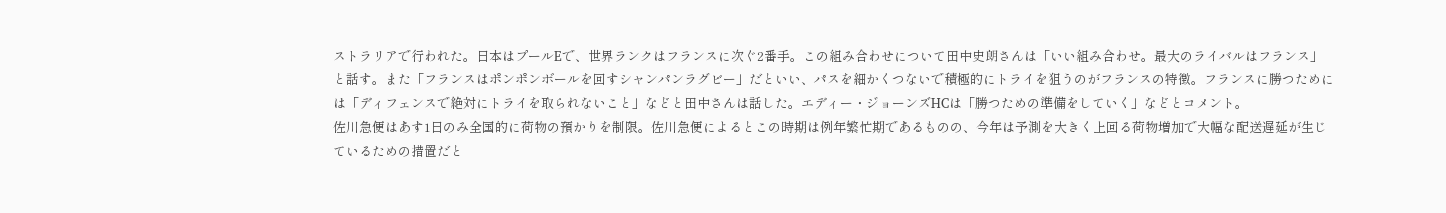ストラリアで行われた。日本はプールEで、世界ランクはフランスに次ぐ2番手。この組み合わせについて田中史朗さんは「いい組み合わせ。最大のライバルはフランス」と話す。また「フランスはポンポンボールを回すシャンパンラグビー」だといい、パスを細かくつないで積極的にトライを狙うのがフランスの特徴。フランスに勝つためには「ディフェンスで絶対にトライを取られないこと」などと田中さんは話した。エディー・ジョーンズHCは「勝つための準備をしていく」などとコメント。
佐川急便はあす1日のみ全国的に荷物の預かりを制限。佐川急便によるとこの時期は例年繁忙期であるものの、今年は予測を大きく上回る荷物増加で大幅な配送遅延が生じているための措置だと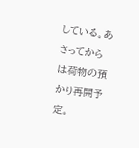している。あさってからは荷物の預かり再開予定。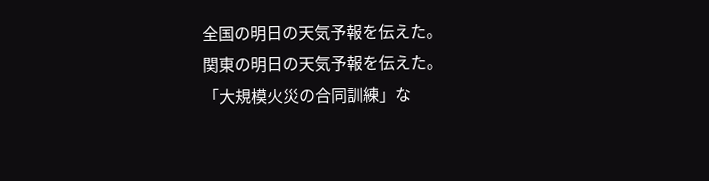全国の明日の天気予報を伝えた。
関東の明日の天気予報を伝えた。
「大規模火災の合同訓練」な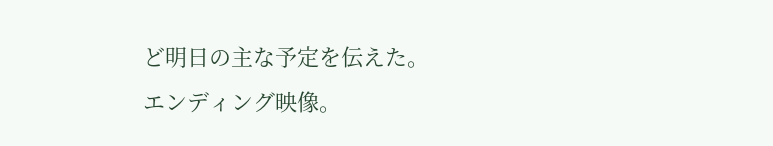ど明日の主な予定を伝えた。
エンディング映像。